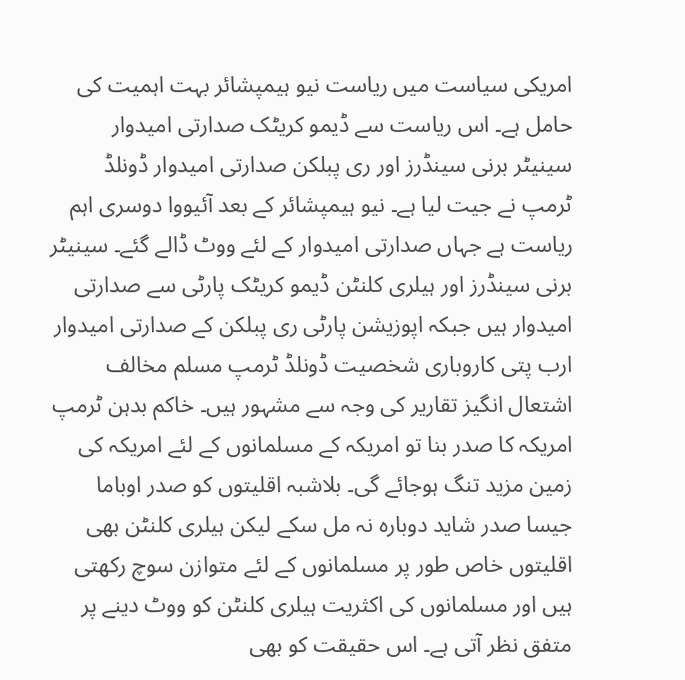امریکی سیاست میں ریاست نیو ہیمپشائر بہت اہمیت کی حامل ہے۔ اس ریاست سے ڈیمو کریٹک صدارتی امیدوار سینیٹر برنی سینڈرز اور ری پبلکن صدارتی امیدوار ڈونلڈ ٹرمپ نے جیت لیا ہے۔ نیو ہیمپشائر کے بعد آئیووا دوسری اہم ریاست ہے جہاں صدارتی امیدوار کے لئے ووٹ ڈالے گئے۔ سینیٹر برنی سینڈرز اور ہیلری کلنٹن ڈیمو کریٹک پارٹی سے صدارتی امیدوار ہیں جبکہ اپوزیشن پارٹی ری پبلکن کے صدارتی امیدوار ارب پتی کاروباری شخصیت ڈونلڈ ٹرمپ مسلم مخالف اشتعال انگیز تقاریر کی وجہ سے مشہور ہیں۔ خاکم بدہن ٹرمپ امریکہ کا صدر بنا تو امریکہ کے مسلمانوں کے لئے امریکہ کی زمین مزید تنگ ہوجائے گی۔ بلاشبہ اقلیتوں کو صدر اوباما جیسا صدر شاید دوبارہ نہ مل سکے لیکن ہیلری کلنٹن بھی اقلیتوں خاص طور پر مسلمانوں کے لئے متوازن سوچ رکھتی ہیں اور مسلمانوں کی اکثریت ہیلری کلنٹن کو ووٹ دینے پر متفق نظر آتی ہے۔ اس حقیقت کو بھی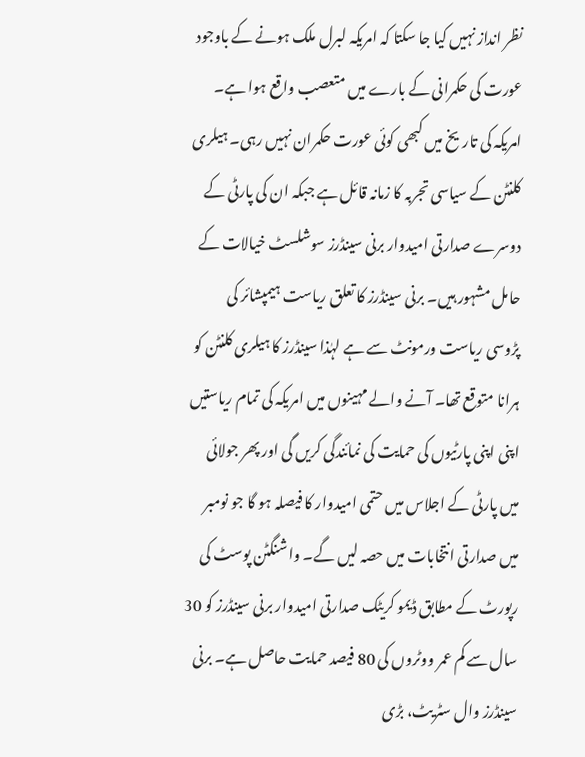نظر انداز نہیں کیا جا سکتا کہ امریکہ لبرل ملک ہونے کے باوجود عورت کی حکمرانی کے بارے میں متعصب واقع ہوا ہے۔ امریکہ کی تاریخ میں کبھی کوئی عورت حکمران نہیں رہی۔ ہیلری کلنٹن کے سیاسی تجربہ کا زمانہ قائل ہے جبکہ ان کی پارٹی کے دوسرے صدارتی امیدوار برنی سینڈرز سوشلسٹ خیالات کے حامل مشہور ہیں۔ برنی سینڈرز کا تعلق ریاست ہیمپشائر کی پڑوسی ریاست ورمونٹ سے ہے لہٰذا سینڈرز کا ہیلری کلنٹن کو ہرانا متوقع تھا۔ آنے والے مہینوں میں امریکہ کی تمام ریاستیں اپنی اپنی پارٹیوں کی حمایت کی نمائندگی کریں گی اور پھر جولائی میں پارٹی کے اجلاس میں حتمی امیدوار کا فیصلہ ہو گا جو نومبر میں صدارتی انتخابات میں حصہ لیں گے۔ واشنگٹن پوسٹ کی رپورٹ کے مطابق ڈیمو کریٹک صدارتی امیدوار برنی سینڈرز کو 30 سال سے کم عمر ووٹروں کی 80 فیصد حمایت حاصل ہے۔ برنی سینڈرز وال سٹریٹ، بڑی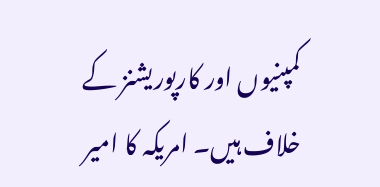کمپنیوں اور کارپوریشنز کے خلاف ہیں۔ امریکہ کا امیر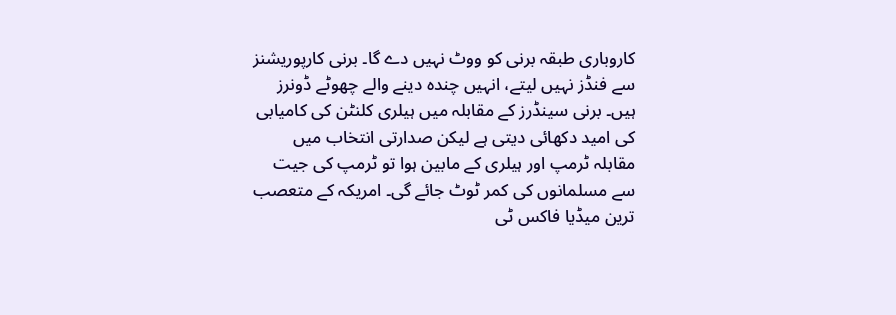کاروباری طبقہ برنی کو ووٹ نہیں دے گا۔ برنی کارپوریشنز سے فنڈز نہیں لیتے، انہیں چندہ دینے والے چھوٹے ڈونرز ہیں۔ برنی سینڈرز کے مقابلہ میں ہیلری کلنٹن کی کامیابی کی امید دکھائی دیتی ہے لیکن صدارتی انتخاب میں مقابلہ ٹرمپ اور ہیلری کے مابین ہوا تو ٹرمپ کی جیت سے مسلمانوں کی کمر ٹوٹ جائے گی۔ امریکہ کے متعصب ترین میڈیا فاکس ٹی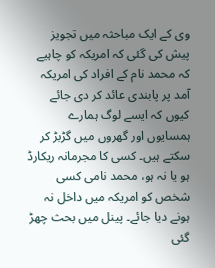وی کے ایک مباحثہ میں تجویز پیش کی گئی کہ امریکہ کو چاہیے کہ محمد نام کے افراد کی امریکہ آمد پر پابندی عائد کر دی جائے کیوں کہ ایسے لوگ ہمارے ہمسایوں اور گھروں میں گڑبڑ کر سکتے ہیں۔ کسی کا مجرمانہ ریکارڈ ہو یا نہ ہو، محمد نامی کسی شخص کو امریکہ میں داخل نہ ہونے دیا جائے۔ پینل میں بحث چھڑ گئی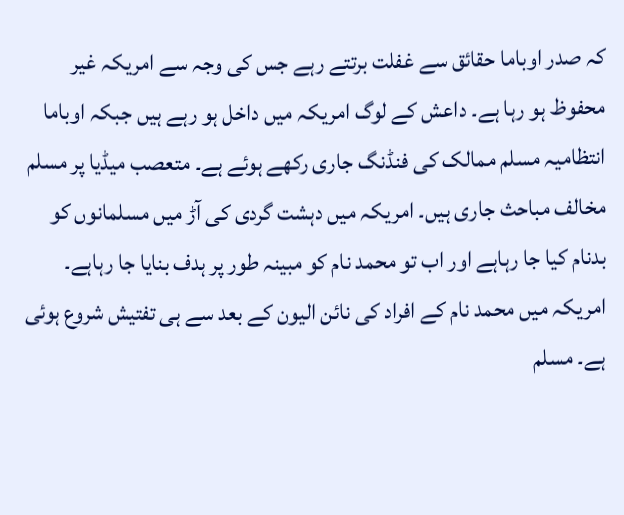کہ صدر اوباما حقائق سے غفلت برتتے رہے جس کی وجہ سے امریکہ غیر محفوظ ہو رہا ہے۔ داعش کے لوگ امریکہ میں داخل ہو رہے ہیں جبکہ اوباما انتظامیہ مسلم ممالک کی فنڈنگ جاری رکھے ہوئے ہے۔ متعصب میڈیا پر مسلم مخالف مباحث جاری ہیں۔ امریکہ میں دہشت گردی کی آڑ میں مسلمانوں کو بدنام کیا جا رہاہے اور اب تو محمد نام کو مبینہ طور پر ہدف بنایا جا رہاہے۔ امریکہ میں محمد نام کے افراد کی نائن الیون کے بعد سے ہی تفتیش شروع ہوئی ہے۔ مسلم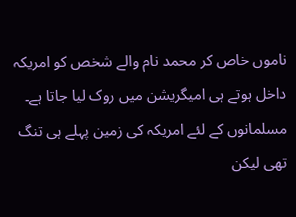ناموں خاص کر محمد نام والے شخص کو امریکہ داخل ہوتے ہی امیگریشن میں روک لیا جاتا ہے۔ مسلمانوں کے لئے امریکہ کی زمین پہلے ہی تنگ تھی لیکن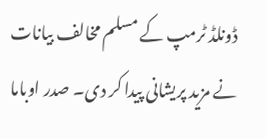ڈونلڈ ٹرمپ کے مسلم مخالف بیانات نے مزید پریشانی پیدا کر دی۔ صدر اوباما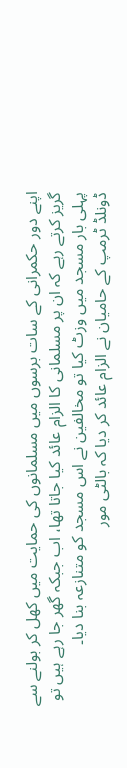اپنے دور حکمرانی کے سات برسوں میں مسلمانوں کی حمایت میں کھل کر بولنے سے گریز کرتے رہے کہ ان پر مسلمانی کا الزام عائد کیا جاتا تھا، اب جبکہ گھر جا رہے ہیں تو پہلی بار مسجد میں وزٹ کیا تو مخالفین نے اس مسجد کو متنازعہ بنا دیا۔
ڈونلڈ ٹرمپ کے حامیان نے الزام عائد کر دیا کہ بالٹی مور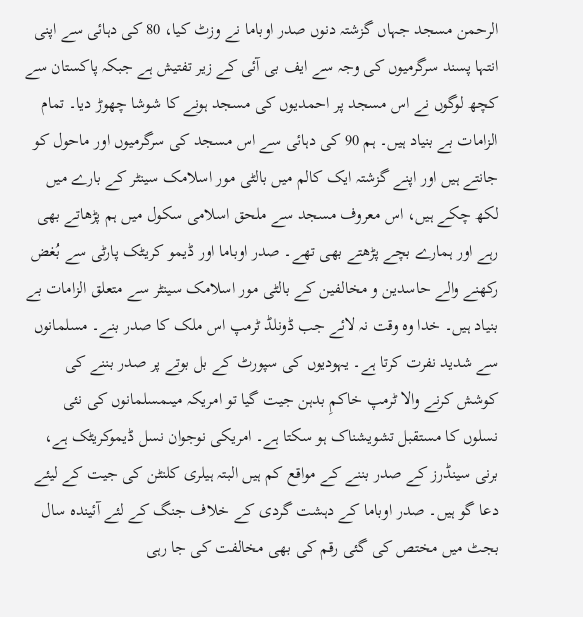الرحمن مسجد جہاں گزشتہ دنوں صدر اوباما نے وزٹ کیا، 80 کی دہائی سے اپنی انتہا پسند سرگرمیوں کی وجہ سے ایف بی آئی کے زیر تفتیش ہے جبکہ پاکستان سے کچھ لوگوں نے اس مسجد پر احمدیوں کی مسجد ہونے کا شوشا چھوڑ دیا۔ تمام الزامات بے بنیاد ہیں۔ ہم 90 کی دہائی سے اس مسجد کی سرگرمیوں اور ماحول کو جانتے ہیں اور اپنے گزشتہ ایک کالم میں بالٹی مور اسلامک سینٹر کے بارے میں لکھ چکے ہیں، اس معروف مسجد سے ملحق اسلامی سکول میں ہم پڑھاتے بھی رہے اور ہمارے بچے پڑھتے بھی تھے۔ صدر اوباما اور ڈیمو کریٹک پارٹی سے بُغض رکھنے والے حاسدین و مخالفین کے بالٹی مور اسلامک سینٹر سے متعلق الزامات بے بنیاد ہیں۔ خدا وہ وقت نہ لائے جب ڈونلڈ ٹرمپ اس ملک کا صدر بنے۔ مسلمانوں سے شدید نفرت کرتا ہے۔ یہودیوں کی سپورٹ کے بل بوتے پر صدر بننے کی کوشش کرنے والا ٹرمپ خاکمِ بدہن جیت گیا تو امریکہ میںمسلمانوں کی نئی
نسلوں کا مستقبل تشویشناک ہو سکتا ہے۔ امریکی نوجوان نسل ڈیموکریٹک ہے، برنی سینڈرز کے صدر بننے کے مواقع کم ہیں البتہ ہیلری کلنٹن کی جیت کے لیئے دعا گو ہیں۔ صدر اوباما کے دہشت گردی کے خلاف جنگ کے لئے آئیندہ سال بجٹ میں مختص کی گئی رقم کی بھی مخالفت کی جا رہی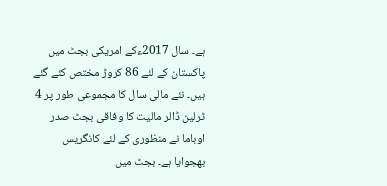ہے۔ سال 2017ءکے امریکی بجٹ میں پاکستان کے لئے 86 کروڑ مختص کئے گئے ہیں۔ نئے مالی سال کا مجموعی طور پر 4 ٹرلین ڈالر مالیت کا وفاقی بجٹ صدر اوباما نے منظوری کے لئے کانگریس بھجوایا ہے۔ بجٹ میں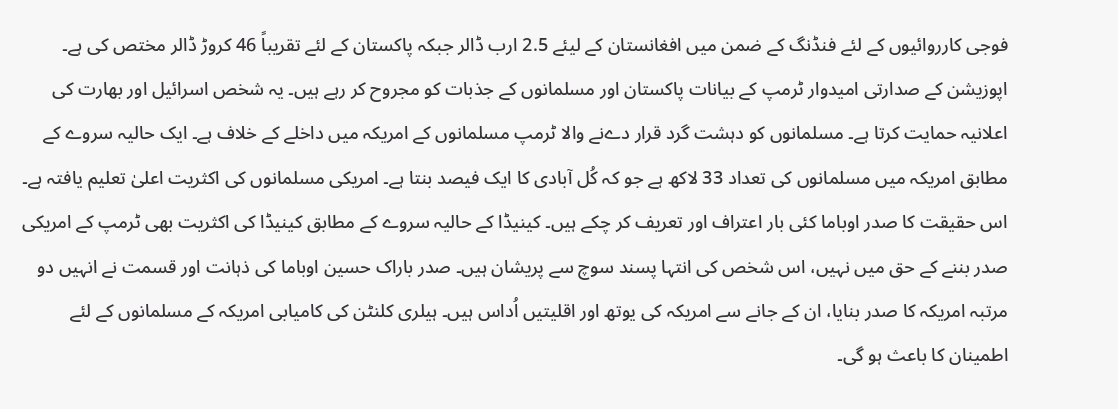فوجی کارروائیوں کے لئے فنڈنگ کے ضمن میں افغانستان کے لیئے 2.5 ارب ڈالر جبکہ پاکستان کے لئے تقریباً 46 کروڑ ڈالر مختص کی ہے۔ اپوزیشن کے صدارتی امیدوار ٹرمپ کے بیانات پاکستان اور مسلمانوں کے جذبات کو مجروح کر رہے ہیں۔ یہ شخص اسرائیل اور بھارت کی اعلانیہ حمایت کرتا ہے۔ مسلمانوں کو دہشت گرد قرار دےنے والا ٹرمپ مسلمانوں کے امریکہ میں داخلے کے خلاف ہے۔ ایک حالیہ سروے کے مطابق امریکہ میں مسلمانوں کی تعداد 33 لاکھ ہے جو کہ کُل آبادی کا ایک فیصد بنتا ہے۔ امریکی مسلمانوں کی اکثریت اعلیٰ تعلیم یافتہ ہے۔ اس حقیقت کا صدر اوباما کئی بار اعتراف اور تعریف کر چکے ہیں۔ کینیڈا کے حالیہ سروے کے مطابق کینیڈا کی اکثریت بھی ٹرمپ کے امریکی صدر بننے کے حق میں نہیں، اس شخص کی انتہا پسند سوچ سے پریشان ہیں۔ صدر باراک حسین اوباما کی ذہانت اور قسمت نے انہیں دو مرتبہ امریکہ کا صدر بنایا، ان کے جانے سے امریکہ کی یوتھ اور اقلیتیں اُداس ہیں۔ ہیلری کلنٹن کی کامیابی امریکہ کے مسلمانوں کے لئے اطمینان کا باعث ہو گی۔